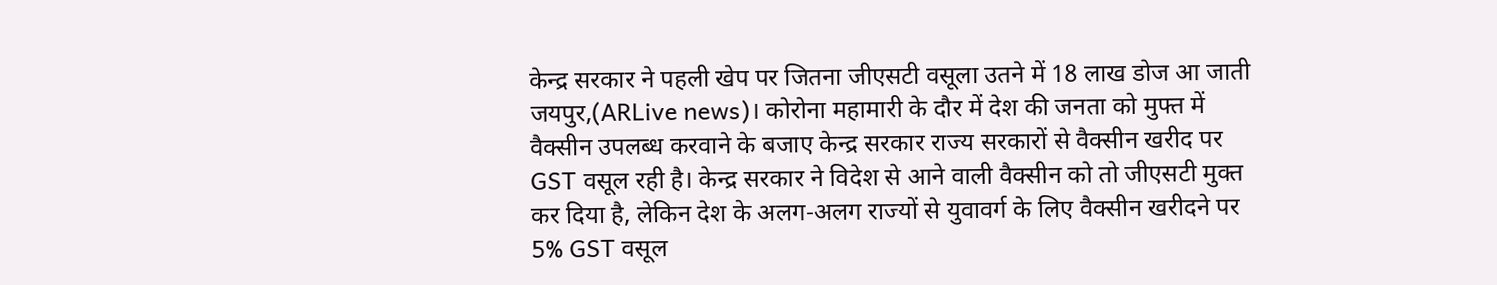केन्द्र सरकार ने पहली खेप पर जितना जीएसटी वसूला उतने में 18 लाख डोज आ जाती
जयपुर,(ARLive news)। कोरोना महामारी के दौर में देश की जनता को मुफ्त में वैक्सीन उपलब्ध करवाने के बजाए केन्द्र सरकार राज्य सरकारों से वैक्सीन खरीद पर GST वसूल रही है। केन्द्र सरकार ने विदेश से आने वाली वैक्सीन को तो जीएसटी मुक्त कर दिया है, लेकिन देश के अलग-अलग राज्यों से युवावर्ग के लिए वैक्सीन खरीदने पर 5% GST वसूल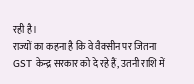रही है।
राज्यों का कहना है कि वे वैक्सीन पर जितना GST केन्द्र सरकार को दे रहे हैं, उतनी राशि में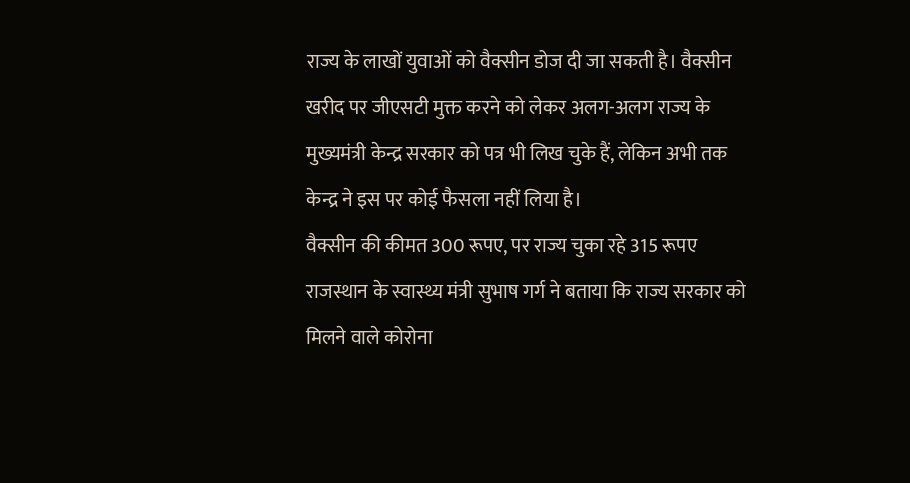राज्य के लाखों युवाओं को वैक्सीन डोज दी जा सकती है। वैक्सीन खरीद पर जीएसटी मुक्त करने को लेकर अलग-अलग राज्य के मुख्यमंत्री केन्द्र सरकार को पत्र भी लिख चुके हैं, लेकिन अभी तक केन्द्र ने इस पर कोई फैसला नहीं लिया है।
वैक्सीन की कीमत 300 रूपए, पर राज्य चुका रहे 315 रूपए
राजस्थान के स्वास्थ्य मंत्री सुभाष गर्ग ने बताया कि राज्य सरकार को मिलने वाले कोरोना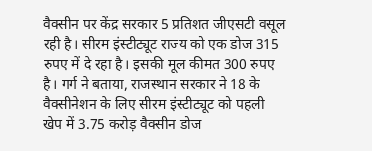वैक्सीन पर केंद्र सरकार 5 प्रतिशत जीएसटी वसूल रही है। सीरम इंस्टीट्यूट राज्य को एक डोज 315 रुपए में दे रहा है। इसकी मूल कीमत 300 रुपए है। गर्ग ने बताया, राजस्थान सरकार ने 18 के वैक्सीनेशन के लिए सीरम इंस्टीट्यूट को पहली खेप में 3.75 करोड़ वैक्सीन डोज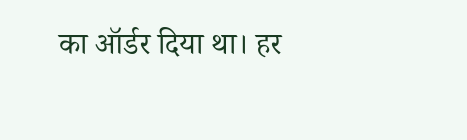का ऑर्डर दिया था। हर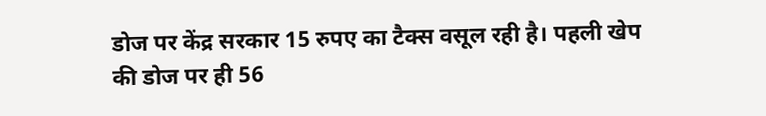डोज पर केंद्र सरकार 15 रुपए का टैक्स वसूल रही है। पहली खेप की डोज पर ही 56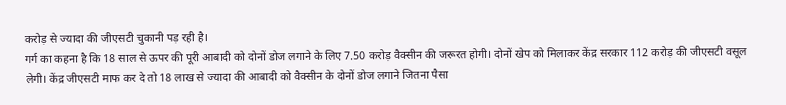करोड़ से ज्यादा की जीएसटी चुकानी पड़ रही है।
गर्ग का कहना है कि 18 साल से ऊपर की पूरी आबादी को दोनों डोज लगाने के लिए 7.50 करोड़ वैक्सीन की जरूरत होगी। दोनों खेप को मिलाकर केंद्र सरकार 112 करोड़ की जीएसटी वसूल लेगी। केंद्र जीएसटी माफ कर दे तो 18 लाख से ज्यादा की आबादी को वैक्सीन के दोनों डोज लगाने जितना पैसा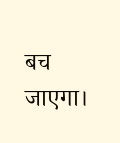बच जाएगा।